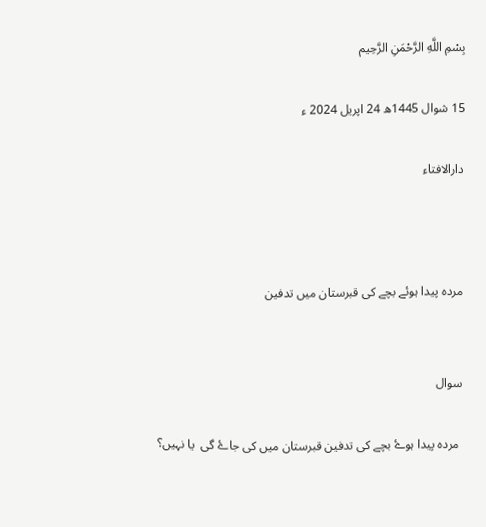بِسْمِ اللَّهِ الرَّحْمَنِ الرَّحِيم

15 شوال 1445ھ 24 اپریل 2024 ء

دارالافتاء



مردہ پیدا ہوئے بچے کی قبرستان میں تدفین


سوال

 مردہ پیدا ہوۓ بچے کی تدفین قبرستان میں کی جاۓ گی  یا نہیں؟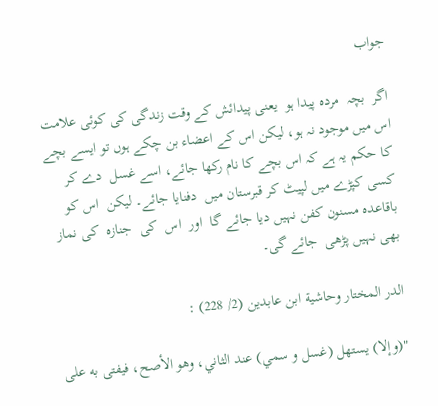جواب

اگر  بچہ  مردہ پیدا ہو  یعنی پیدائش کے وقت زندگی کی کوئی علامت اس میں موجود نہ ہو، لیکن اس کے اعضاء بن چکے ہوں تو ایسے بچے کا حکم یہ ہے کہ اس بچے کا نام رکھا جائے، اسے غسل  دے کر کسی کپڑے میں لپیٹ کر قبرستان میں  دفنایا جائے۔ لیکن  اس کو باقاعدہ مسنون کفن نہیں دیا جائے گا  اور  اس  کی  جنازہ  کی نماز  بھی نہیں پڑھی  جائے گی۔

الدر المختار وحاشية ابن عابدين (2/ 228) :

"(وإلا) يستهل (غسل و سمي) عند الثاني، وهو الأصح، فيفتى به على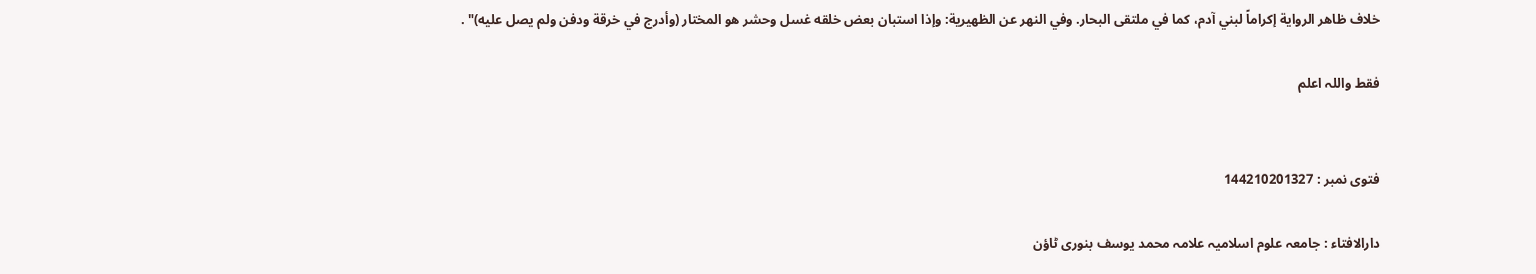خلاف ظاهر الرواية إكراماً لبني آدم، كما في ملتقى البحار. وفي النهر عن الظهيرية: وإذا استبان بعض خلقه غسل وحشر هو المختار (وأدرج في خرقة ودفن ولم يصل عليه)" .

فقط واللہ اعلم


فتوی نمبر : 144210201327

دارالافتاء : جامعہ علوم اسلامیہ علامہ محمد یوسف بنوری ٹاؤن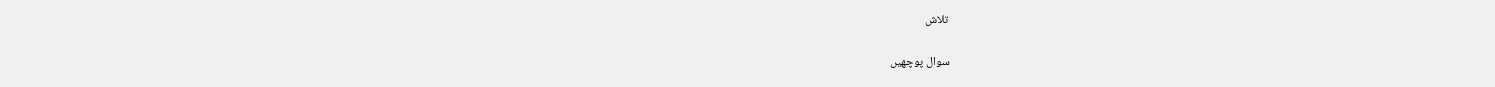تلاش

سوال پوچھیں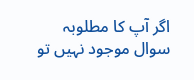اگر آپ کا مطلوبہ سوال موجود نہیں تو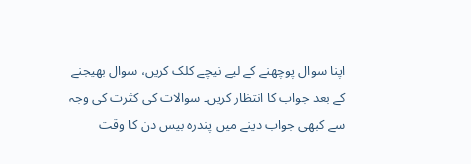اپنا سوال پوچھنے کے لیے نیچے کلک کریں، سوال بھیجنے کے بعد جواب کا انتظار کریں۔ سوالات کی کثرت کی وجہ سے کبھی جواب دینے میں پندرہ بیس دن کا وقت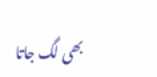بھی لگ جاتا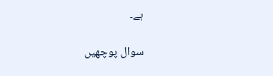ہے۔

سوال پوچھیں